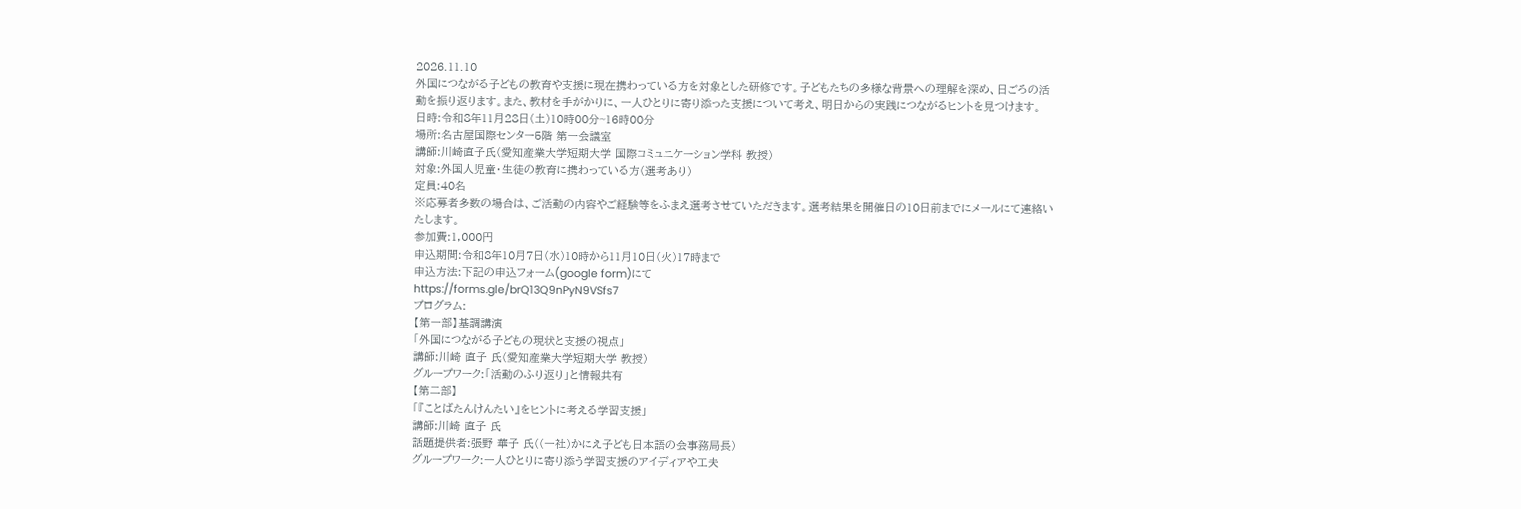2026.11.10
外国につながる子どもの教育や支援に現在携わっている方を対象とした研修です。子どもたちの多様な背景への理解を深め、日ごろの活動を振り返ります。また、教材を手がかりに、一人ひとりに寄り添った支援について考え、明日からの実践につながるヒントを見つけます。
日時:令和8年11月28日(土)10時00分~16時00分
場所:名古屋国際センター5階 第一会議室
講師:川崎直子氏(愛知産業大学短期大学 国際コミュニケーション学科 教授)
対象:外国人児童・生徒の教育に携わっている方(選考あり)
定員:40名
※応募者多数の場合は、ご活動の内容やご経験等をふまえ選考させていただきます。選考結果を開催日の10日前までにメールにて連絡いたします。
参加費:1,000円
申込期間:令和8年10月7日(水)10時から11月10日(火)17時まで
申込方法:下記の申込フォーム(google form)にて
https://forms.gle/brQ13Q9nPyN9VSfs7
プログラム:
【第一部】基調講演
「外国につながる子どもの現状と支援の視点」
講師:川崎 直子 氏(愛知産業大学短期大学 教授)
グループワーク:「活動のふり返り」と情報共有
【第二部】
「『ことばたんけんたい』をヒントに考える学習支援」
講師:川崎 直子 氏
話題提供者:張野 華子 氏((一社)かにえ子ども日本語の会事務局長)
グループワーク:一人ひとりに寄り添う学習支援のアイディアや工夫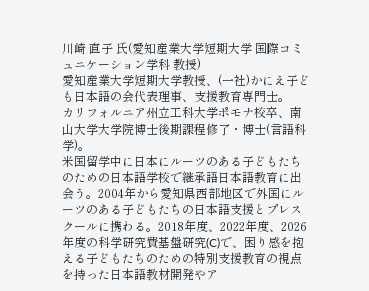川崎 直子 氏(愛知産業大学短期大学 国際コミュニケーション学科 教授)
愛知産業大学短期大学教授、(一社)かにえ子ども日本語の会代表理事、支援教育専門士。
カリフォルニア州立工科大学ポモナ校卒、南山大学大学院博士後期課程修了・博士(言語科学)。
米国留学中に日本にルーツのある子どもたちのための日本語学校で継承語日本語教育に出会う。2004年から愛知県西部地区で外国にルーツのある子どもたちの日本語支援とプレスクールに携わる。2018年度、2022年度、2026年度の科学研究費基盤研究(C)で、困り感を抱える子どもたちのための特別支援教育の視点を持った日本語教材開発やア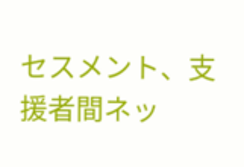セスメント、支援者間ネッ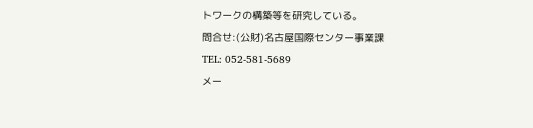トワークの構築等を研究している。
問合せ:(公財)名古屋国際センター事業課
TEL: 052-581-5689
メー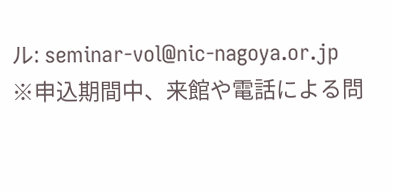ル: seminar-vol@nic-nagoya.or.jp
※申込期間中、来館や電話による問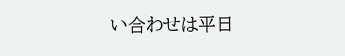い合わせは平日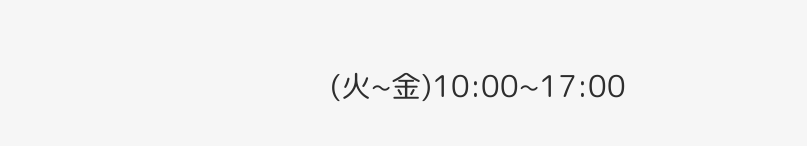(火~金)10:00~17:00